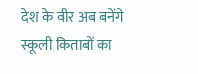देश के वीर अब बनेंगे स्कूली किताबों का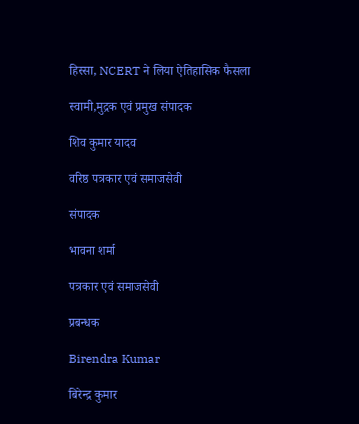हिस्सा, NCERT ने लिया ऐतिहासिक फैसला

स्वामी,मुद्रक एवं प्रमुख संपादक

शिव कुमार यादव

वरिष्ठ पत्रकार एवं समाजसेवी

संपादक

भावना शर्मा

पत्रकार एवं समाजसेवी

प्रबन्धक

Birendra Kumar

बिरेन्द्र कुमार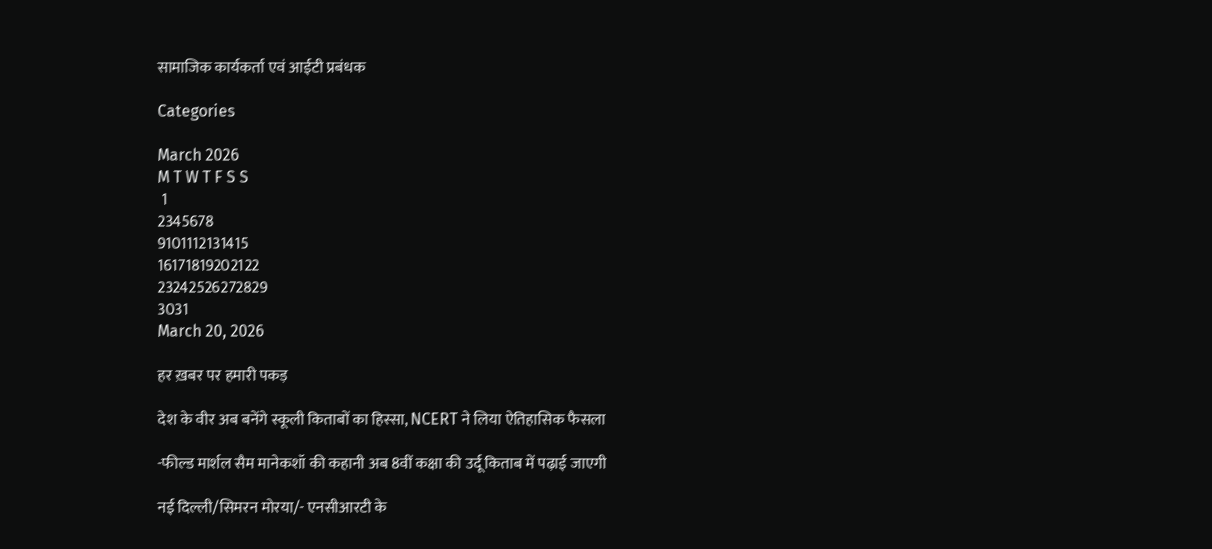सामाजिक कार्यकर्ता एवं आईटी प्रबंधक

Categories

March 2026
M T W T F S S
 1
2345678
9101112131415
16171819202122
23242526272829
3031
March 20, 2026

हर ख़बर पर हमारी पकड़

देश के वीर अब बनेंगे स्कूली किताबों का हिस्सा, NCERT ने लिया ऐतिहासिक फैसला

-फील्ड मार्शल सैम मानेकशॉ की कहानी अब 8वीं कक्षा की उर्दू किताब में पढ़ाई जाएगी

नई दिल्ली/सिमरन मोरया/- एनसीआरटी के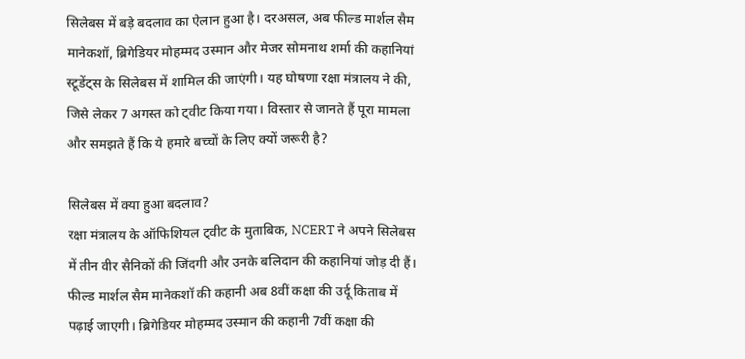सिलेबस में बड़े बदलाव का ऐलान हुआ है। दरअसल, अब फील्ड मार्शल सैम मानेकशॉ, ब्रिगेडियर मोहम्मद उस्मान और मेजर सोमनाथ शर्मा की कहानियां स्टूडेंट्स के सिलेबस में शामिल की जाएंगी। यह घोषणा रक्षा मंत्रालय ने की, जिसे लेकर 7 अगस्त को ट्वीट किया गया। विस्तार से जानते हैं पूरा मामला और समझते हैं कि ये हमारे बच्चों के लिए क्यों जरूरी है?

सिलेबस में क्या हुआ बदलाव?
रक्षा मंत्रालय के ऑफिशियल ट्वीट के मुताबिक, NCERT ने अपने सिलेबस में तीन वीर सैनिकों की जिंदगी और उनके बलिदान की कहानियां जोड़ दी हैं। फील्ड मार्शल सैम मानेकशॉ की कहानी अब 8वीं कक्षा की उर्दू किताब में पढ़ाई जाएगी। ब्रिगेडियर मोहम्मद उस्मान की कहानी 7वीं कक्षा की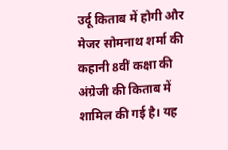उर्दू किताब में होगी और मेजर सोमनाथ शर्मा की कहानी 8वीं कक्षा की अंग्रेजी की किताब में शामिल की गई है। यह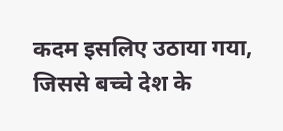कदम इसलिए उठाया गया, जिससे बच्चे देश के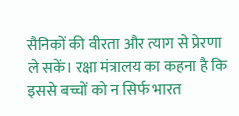सैनिकों की वीरता और त्याग से प्रेरणा ले सकें। रक्षा मंत्रालय का कहना है कि इससे बच्चों को न सिर्फ भारत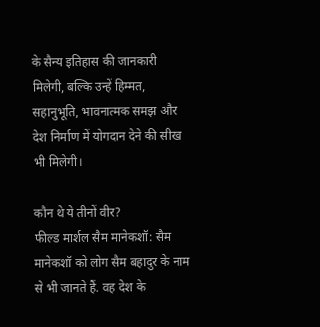के सैन्य इतिहास की जानकारी मिलेगी, बल्कि उन्हें हिम्मत, सहानुभूति, भावनात्मक समझ और देश निर्माण में योगदान देने की सीख भी मिलेगी।

कौन थे ये तीनों वीर?
फील्ड मार्शल सैम मानेकशॉ: सैम मानेकशॉ को लोग सैम बहादुर के नाम से भी जानते हैं. वह देश के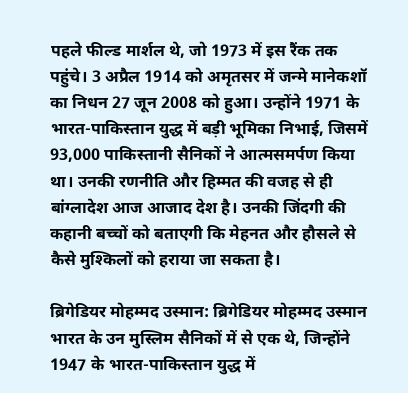पहले फील्ड मार्शल थे, जो 1973 में इस रैंक तक पहुंचे। 3 अप्रैल 1914 को अमृतसर में जन्मे मानेकशॉ का निधन 27 जून 2008 को हुआ। उन्होंने 1971 के भारत-पाकिस्तान युद्ध में बड़ी भूमिका निभाई, जिसमें 93,000 पाकिस्तानी सैनिकों ने आत्मसमर्पण किया था। उनकी रणनीति और हिम्मत की वजह से ही बांग्लादेश आज आजाद देश है। उनकी जिंदगी की कहानी बच्चों को बताएगी कि मेहनत और हौसले से कैसे मुश्किलों को हराया जा सकता है।

ब्रिगेडियर मोहम्मद उस्मान: ब्रिगेडियर मोहम्मद उस्मान भारत के उन मुस्लिम सैनिकों में से एक थे, जिन्होंने 1947 के भारत-पाकिस्तान युद्ध में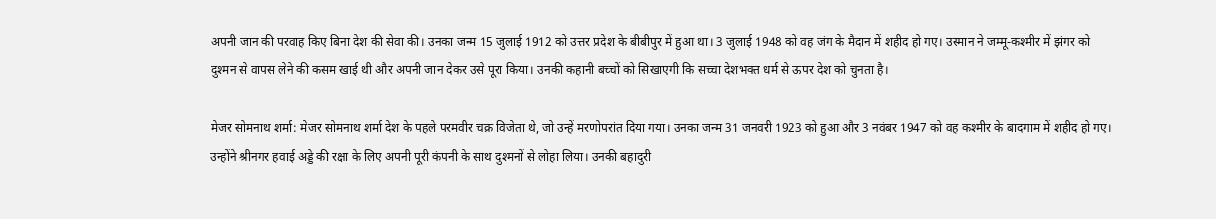अपनी जान की परवाह किए बिना देश की सेवा की। उनका जन्म 15 जुलाई 1912 को उत्तर प्रदेश के बीबीपुर में हुआ था। 3 जुलाई 1948 को वह जंग के मैदान में शहीद हो गए। उस्मान ने जम्मू-कश्मीर में झंगर को दुश्मन से वापस लेने की कसम खाई थी और अपनी जान देकर उसे पूरा किया। उनकी कहानी बच्चों को सिखाएगी कि सच्चा देशभक्त धर्म से ऊपर देश को चुनता है।

मेजर सोमनाथ शर्मा: मेजर सोमनाथ शर्मा देश के पहले परमवीर चक्र विजेता थे, जो उन्हें मरणोपरांत दिया गया। उनका जन्म 31 जनवरी 1923 को हुआ और 3 नवंबर 1947 को वह कश्मीर के बादगाम में शहीद हो गए। उन्होंने श्रीनगर हवाई अड्डे की रक्षा के लिए अपनी पूरी कंपनी के साथ दुश्मनों से लोहा लिया। उनकी बहादुरी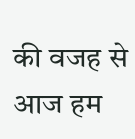की वजह से आज हम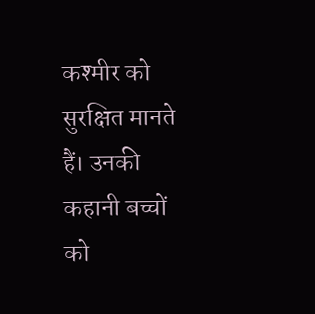कश्मीर को सुरक्षित मानते हैं। उनकी कहानी बच्चों को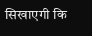सिखाएगी कि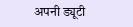अपनी ड्यूटी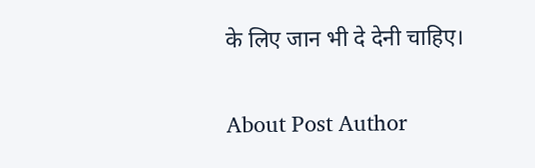के लिए जान भी दे देनी चाहिए।

About Post Author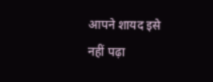आपने शायद इसे नहीं पढ़ा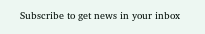Subscribe to get news in your inbox